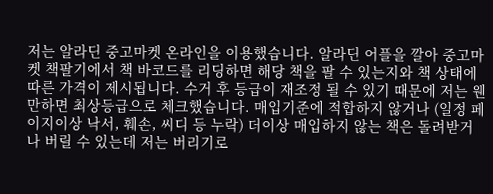저는 알라딘 중고마켓 온라인을 이용했습니다. 알라딘 어플을 깔아 중고마켓 책팔기에서 책 바코드를 리딩하면 해당 책을 팔 수 있는지와 책 상태에 따른 가격이 제시됩니다. 수거 후 등급이 재조정 될 수 있기 때문에 저는 웬만하면 최상등급으로 체크했습니다. 매입기준에 적합하지 않거나 (일정 페이지이상 낙서, 훼손, 씨디 등 누락) 더이상 매입하지 않는 책은 돌려받거나 버릴 수 있는데 저는 버리기로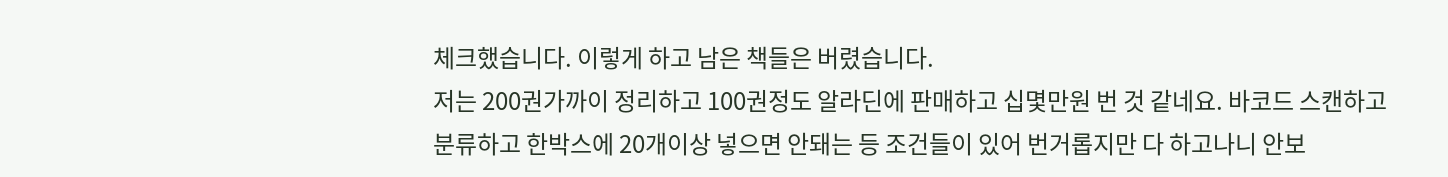체크했습니다. 이렇게 하고 남은 책들은 버렸습니다.
저는 200권가까이 정리하고 100권정도 알라딘에 판매하고 십몇만원 번 것 같네요. 바코드 스캔하고 분류하고 한박스에 20개이상 넣으면 안돼는 등 조건들이 있어 번거롭지만 다 하고나니 안보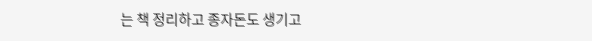는 책 정리하고 종자돈도 생기고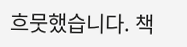흐뭇했습니다. 책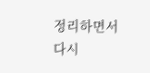정리하면서 다시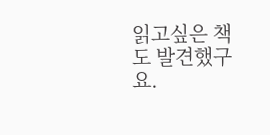읽고싶은 책도 발견했구요.